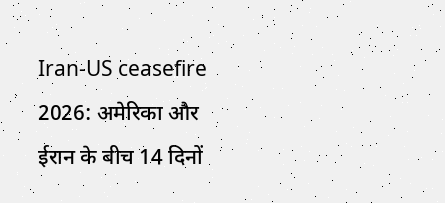Iran-US ceasefire 2026: अमेरिका और ईरान के बीच 14 दिनों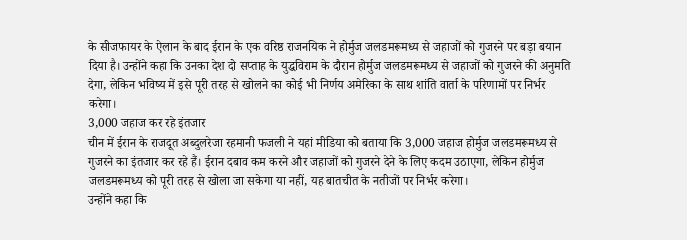के सीजफायर के ऐलान के बाद ईरान के एक वरिष्ठ राजनयिक ने होर्मुज जलडमरूमध्य से जहाजों को गुजरने पर बड़ा बयान दिया है। उन्होंने कहा कि उनका देश दो सप्ताह के युद्धविराम के दौरान होर्मुज जलडमरूमध्य से जहाजों को गुजरने की अनुमति देगा, लेकिन भविष्य में इसे पूरी तरह से खोलने का कोई भी निर्णय अमेरिका के साथ शांति वार्ता के परिणामों पर निर्भर करेगा।
3,000 जहाज कर रहे इंतजार
चीन में ईरान के राजदूत अब्दुलरेजा रहमानी फजली ने यहां मीडिया को बताया कि 3,000 जहाज होर्मुज जलडमरूमध्य से गुजरने का इंतजार कर रहे हैं। ईरान दबाव कम करने और जहाजों को गुजरने देने के लिए कदम उठाएगा, लेकिन होर्मुज जलडमरूमध्य को पूरी तरह से खोला जा सकेगा या नहीं, यह बातचीत के नतीजों पर निर्भर करेगा।
उन्होंने कहा कि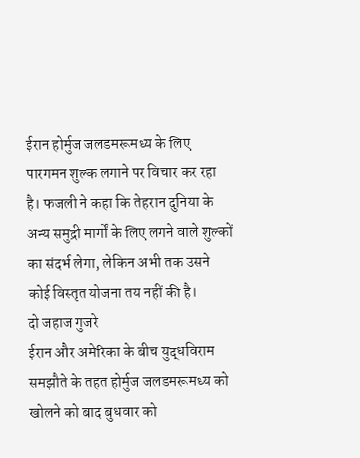ईरान होर्मुज जलडमरूमध्य के लिए पारगमन शुल्क लगाने पर विचार कर रहा है। फजली ने कहा कि तेहरान दुनिया के अन्य समुद्री मार्गों के लिए लगने वाले शुल्कों का संदर्भ लेगा, लेकिन अभी तक उसने कोई विस्तृत योजना तय नहीं की है।
दो जहाज गुजरे
ईरान और अमेरिका के बीच युद्धविराम समझौते के तहत होर्मुज जलडमरूमध्य को खोलने को बाद बुधवार को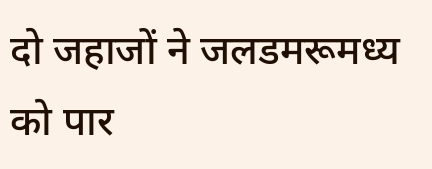दो जहाजों ने जलडमरूमध्य को पार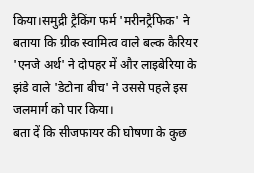किया।समुद्री ट्रैकिंग फर्म 'मरीनट्रैफिक' ने बताया कि ग्रीक स्वामित्व वाले बल्क कैरियर 'एनजे अर्थ' ने दोपहर में और लाइबेरिया के झंडे वाले 'डेटोना बीच' ने उससे पहले इस जलमार्ग को पार किया।
बता दें कि सीजफायर की घोषणा के कुछ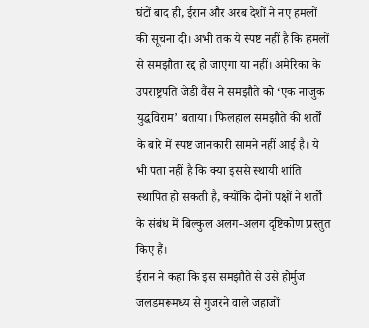घंटों बाद ही, ईरान और अरब देशों ने नए हमलों की सूचना दी। अभी तक ये स्पष्ट नहीं है कि हमलों से समझौता रद्द हो जाएगा या नहीं। अमेरिका के उपराष्ट्रपति जेडी वैंस ने समझौते को ‘एक नाजुक युद्धविराम’ बताया। फिलहाल समझौते की शर्तों के बारे में स्पष्ट जानकारी सामने नहीं आई है। ये भी पता नहीं है कि क्या इससे स्थायी शांति स्थापित हो सकती है, क्योंकि दोनों पक्षों ने शर्तों के संबंध में बिल्कुल अलग-अलग दृष्टिकोण प्रस्तुत किए हैं।
ईरान ने कहा कि इस समझौते से उसे होर्मुज जलडमरूमध्य से गुजरने वाले जहाजों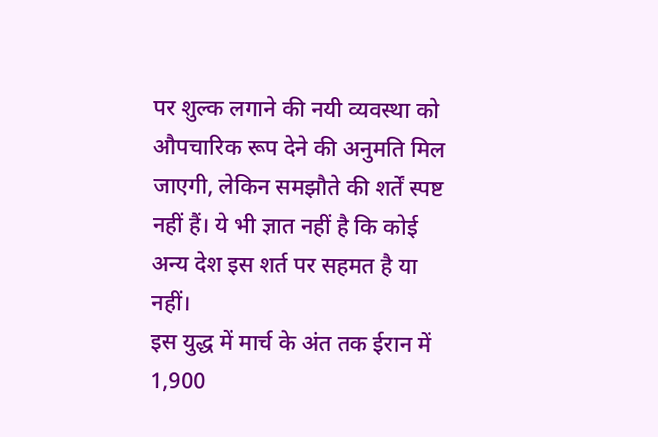पर शुल्क लगाने की नयी व्यवस्था को औपचारिक रूप देने की अनुमति मिल जाएगी, लेकिन समझौते की शर्तें स्पष्ट नहीं हैं। ये भी ज्ञात नहीं है कि कोई अन्य देश इस शर्त पर सहमत है या नहीं।
इस युद्ध में मार्च के अंत तक ईरान में 1,900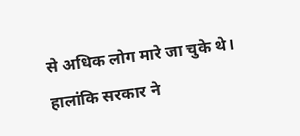से अधिक लोग मारे जा चुके थे। हालांकि सरकार ने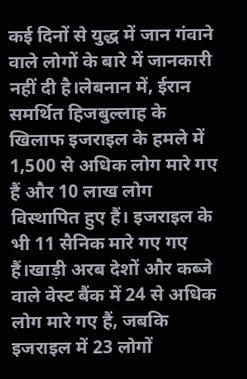कई दिनों से युद्ध में जान गंवाने वाले लोगों के बारे में जानकारी नहीं दी है।लेबनान में, ईरान समर्थित हिजबुल्लाह के खिलाफ इजराइल के हमले में 1,500 से अधिक लोग मारे गए हैं और 10 लाख लोग विस्थापित हुए हैं। इजराइल के भी 11 सैनिक मारे गए गए हैं।खाड़ी अरब देशों और कब्जे वाले वेस्ट बैंक में 24 से अधिक लोग मारे गए हैं, जबकि इजराइल में 23 लोगों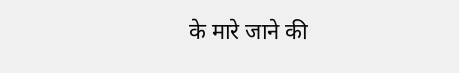के मारे जाने की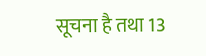सूचना है तथा 13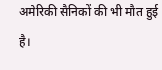अमेरिकी सैनिकों की भी मौत हुई है।